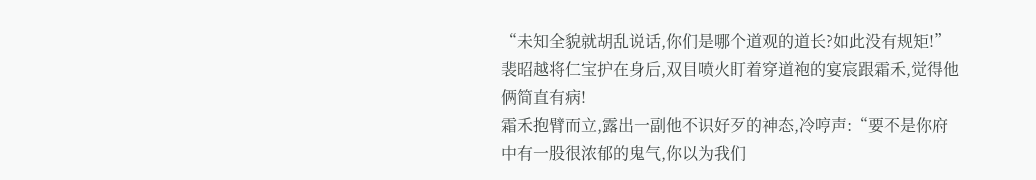“未知全貌就胡乱说话,你们是哪个道观的道长?如此没有规矩!”
裴昭越将仁宝护在身后,双目喷火盯着穿道袍的宴宸跟霜禾,觉得他俩简直有病!
霜禾抱臂而立,露出一副他不识好歹的神态,冷哼声:“要不是你府中有一股很浓郁的鬼气,你以为我们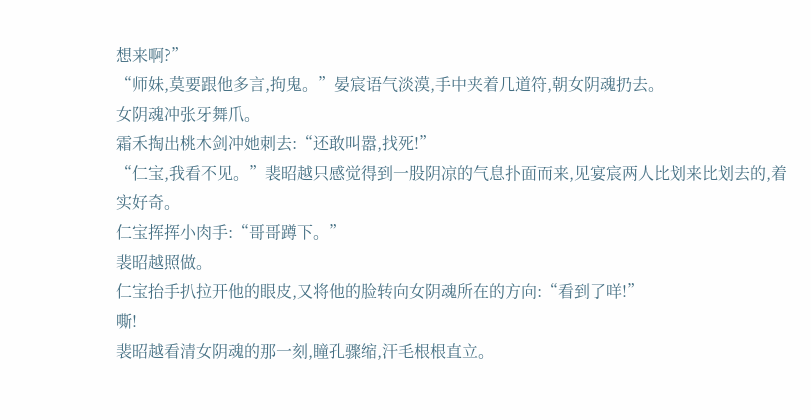想来啊?”
“师妹,莫要跟他多言,拘鬼。”晏宸语气淡漠,手中夹着几道符,朝女阴魂扔去。
女阴魂冲张牙舞爪。
霜禾掏出桃木剑冲她刺去:“还敢叫嚣,找死!”
“仁宝,我看不见。”裴昭越只感觉得到一股阴凉的气息扑面而来,见宴宸两人比划来比划去的,着实好奇。
仁宝挥挥小肉手:“哥哥蹲下。”
裴昭越照做。
仁宝抬手扒拉开他的眼皮,又将他的脸转向女阴魂所在的方向:“看到了咩!”
嘶!
裴昭越看清女阴魂的那一刻,瞳孔骤缩,汗毛根根直立。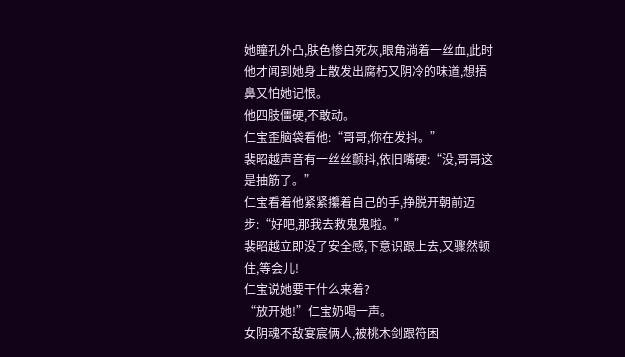她瞳孔外凸,肤色惨白死灰,眼角淌着一丝血,此时他才闻到她身上散发出腐朽又阴冷的味道,想捂鼻又怕她记恨。
他四肢僵硬,不敢动。
仁宝歪脑袋看他:“哥哥,你在发抖。”
裴昭越声音有一丝丝颤抖,依旧嘴硬:“没,哥哥这是抽筋了。”
仁宝看着他紧紧攥着自己的手,挣脱开朝前迈步:“好吧,那我去救鬼鬼啦。”
裴昭越立即没了安全感,下意识跟上去,又骤然顿住,等会儿!
仁宝说她要干什么来着?
“放开她!”仁宝奶喝一声。
女阴魂不敌宴宸俩人,被桃木剑跟符困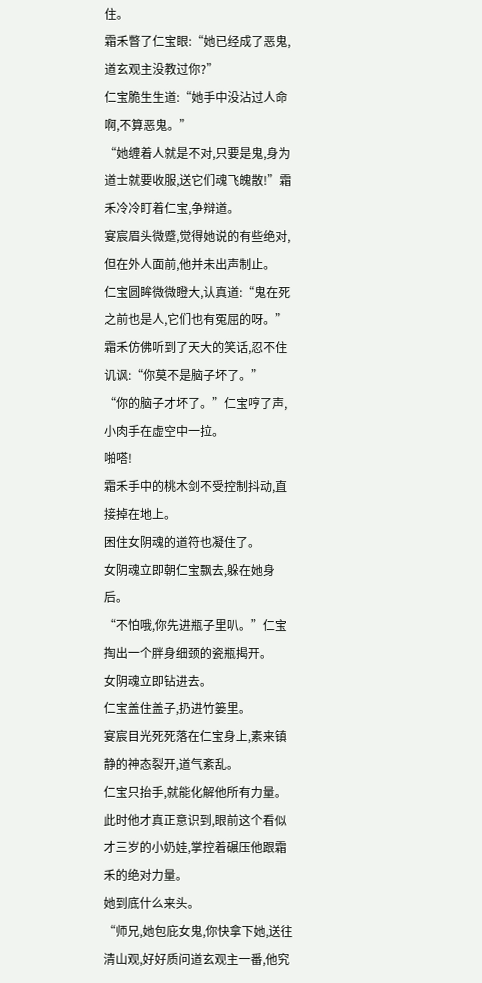住。
霜禾瞥了仁宝眼:“她已经成了恶鬼,道玄观主没教过你?”
仁宝脆生生道:“她手中没沾过人命啊,不算恶鬼。”
“她缠着人就是不对,只要是鬼,身为道士就要收服,送它们魂飞魄散!”霜禾冷冷盯着仁宝,争辩道。
宴宸眉头微蹙,觉得她说的有些绝对,但在外人面前,他并未出声制止。
仁宝圆眸微微瞪大,认真道:“鬼在死之前也是人,它们也有冤屈的呀。”
霜禾仿佛听到了天大的笑话,忍不住讥讽:“你莫不是脑子坏了。”
“你的脑子才坏了。”仁宝哼了声,小肉手在虚空中一拉。
啪嗒!
霜禾手中的桃木剑不受控制抖动,直接掉在地上。
困住女阴魂的道符也凝住了。
女阴魂立即朝仁宝飘去,躲在她身后。
“不怕哦,你先进瓶子里叭。”仁宝掏出一个胖身细颈的瓷瓶揭开。
女阴魂立即钻进去。
仁宝盖住盖子,扔进竹篓里。
宴宸目光死死落在仁宝身上,素来镇静的神态裂开,道气紊乱。
仁宝只抬手,就能化解他所有力量。
此时他才真正意识到,眼前这个看似才三岁的小奶娃,掌控着碾压他跟霜禾的绝对力量。
她到底什么来头。
“师兄,她包庇女鬼,你快拿下她,送往清山观,好好质问道玄观主一番,他究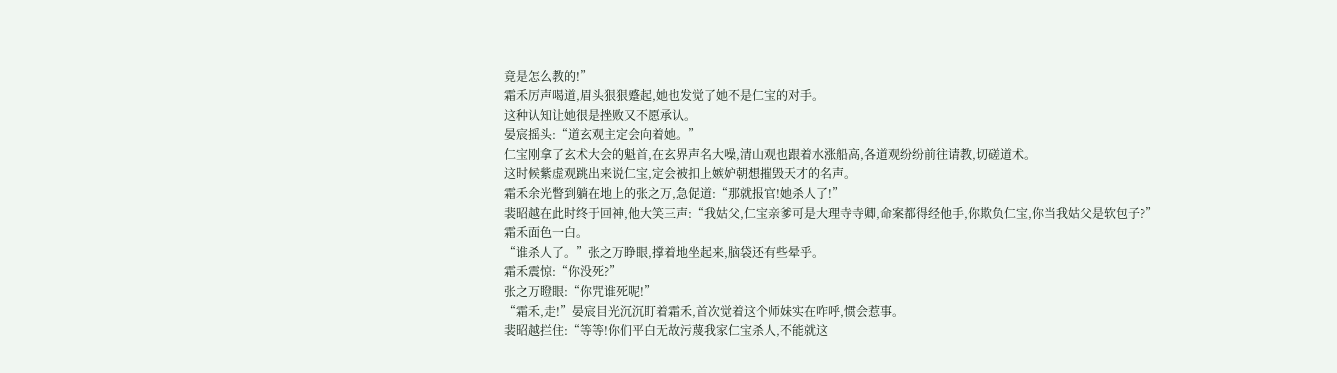竟是怎么教的!”
霜禾厉声喝道,眉头狠狠蹙起,她也发觉了她不是仁宝的对手。
这种认知让她很是挫败又不愿承认。
晏宸摇头:“道玄观主定会向着她。”
仁宝刚拿了玄术大会的魁首,在玄界声名大噪,清山观也跟着水涨船高,各道观纷纷前往请教,切磋道术。
这时候紫虚观跳出来说仁宝,定会被扣上嫉妒朝想摧毁天才的名声。
霜禾余光瞥到躺在地上的张之万,急促道:“那就报官!她杀人了!”
裴昭越在此时终于回神,他大笑三声:“我姑父,仁宝亲爹可是大理寺寺卿,命案都得经他手,你欺负仁宝,你当我姑父是软包子?”
霜禾面色一白。
“谁杀人了。”张之万睁眼,撑着地坐起来,脑袋还有些晕乎。
霜禾震惊:“你没死?”
张之万瞪眼:“你咒谁死呢!”
“霜禾,走!”晏宸目光沉沉盯着霜禾,首次觉着这个师妹实在咋呼,惯会惹事。
裴昭越拦住:“等等!你们平白无故污蔑我家仁宝杀人,不能就这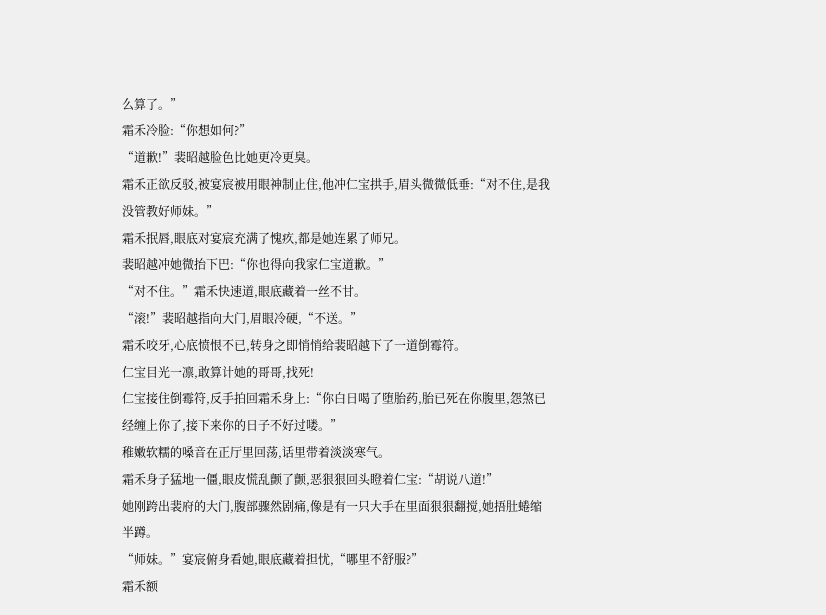么算了。”
霜禾冷脸:“你想如何?”
“道歉!”裴昭越脸色比她更冷更臭。
霜禾正欲反驳,被宴宸被用眼神制止住,他冲仁宝拱手,眉头微微低垂:“对不住,是我没管教好师妹。”
霜禾抿唇,眼底对宴宸充满了愧疚,都是她连累了师兄。
裴昭越冲她微抬下巴:“你也得向我家仁宝道歉。”
“对不住。”霜禾快速道,眼底藏着一丝不甘。
“滚!”裴昭越指向大门,眉眼冷硬,“不送。”
霜禾咬牙,心底愤恨不已,转身之即悄悄给裴昭越下了一道倒霉符。
仁宝目光一凛,敢算计她的哥哥,找死!
仁宝接住倒霉符,反手拍回霜禾身上:“你白日喝了堕胎药,胎已死在你腹里,怨煞已经缠上你了,接下来你的日子不好过喽。”
稚嫩软糯的嗓音在正厅里回荡,话里带着淡淡寒气。
霜禾身子猛地一僵,眼皮慌乱颤了颤,恶狠狠回头瞪着仁宝:“胡说八道!”
她刚跨出裴府的大门,腹部骤然剧痛,像是有一只大手在里面狠狠翻搅,她捂肚蜷缩半蹲。
“师妹。”宴宸俯身看她,眼底藏着担忧,“哪里不舒服?”
霜禾额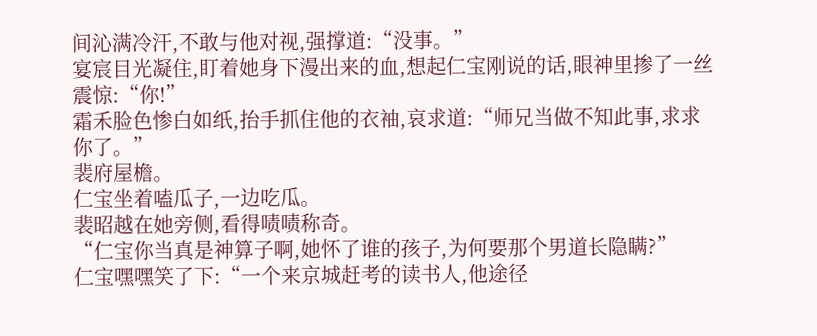间沁满冷汗,不敢与他对视,强撑道:“没事。”
宴宸目光凝住,盯着她身下漫出来的血,想起仁宝刚说的话,眼神里掺了一丝震惊:“你!”
霜禾脸色惨白如纸,抬手抓住他的衣袖,哀求道:“师兄当做不知此事,求求你了。”
裴府屋檐。
仁宝坐着嗑瓜子,一边吃瓜。
裴昭越在她旁侧,看得啧啧称奇。
“仁宝你当真是神算子啊,她怀了谁的孩子,为何要那个男道长隐瞒?”
仁宝嘿嘿笑了下:“一个来京城赶考的读书人,他途径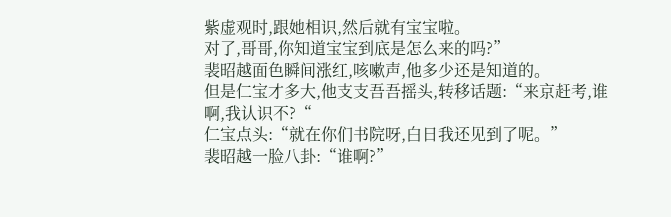紫虚观时,跟她相识,然后就有宝宝啦。
对了,哥哥,你知道宝宝到底是怎么来的吗?”
裴昭越面色瞬间涨红,咳嗽声,他多少还是知道的。
但是仁宝才多大,他支支吾吾摇头,转移话题:“来京赶考,谁啊,我认识不?“
仁宝点头:“就在你们书院呀,白日我还见到了呢。”
裴昭越一脸八卦:“谁啊?”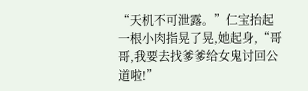“天机不可泄露。”仁宝抬起一根小肉指晃了晃,她起身,“哥哥,我要去找爹爹给女鬼讨回公道啦!”